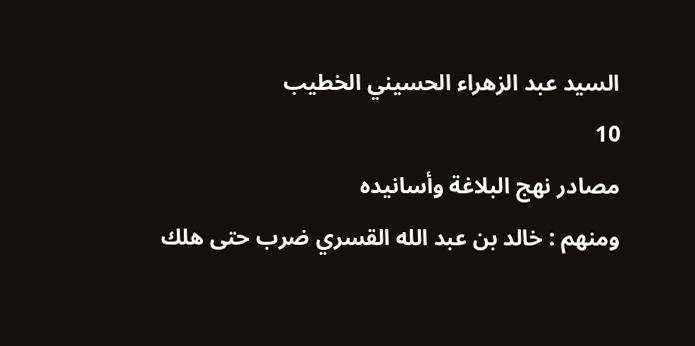السيد عبد الزهراء الحسيني الخطيب
10
مصادر نهج البلاغة وأسانيده
ومنهم : خالد بن عبد الله القسري ضرب حتى هلك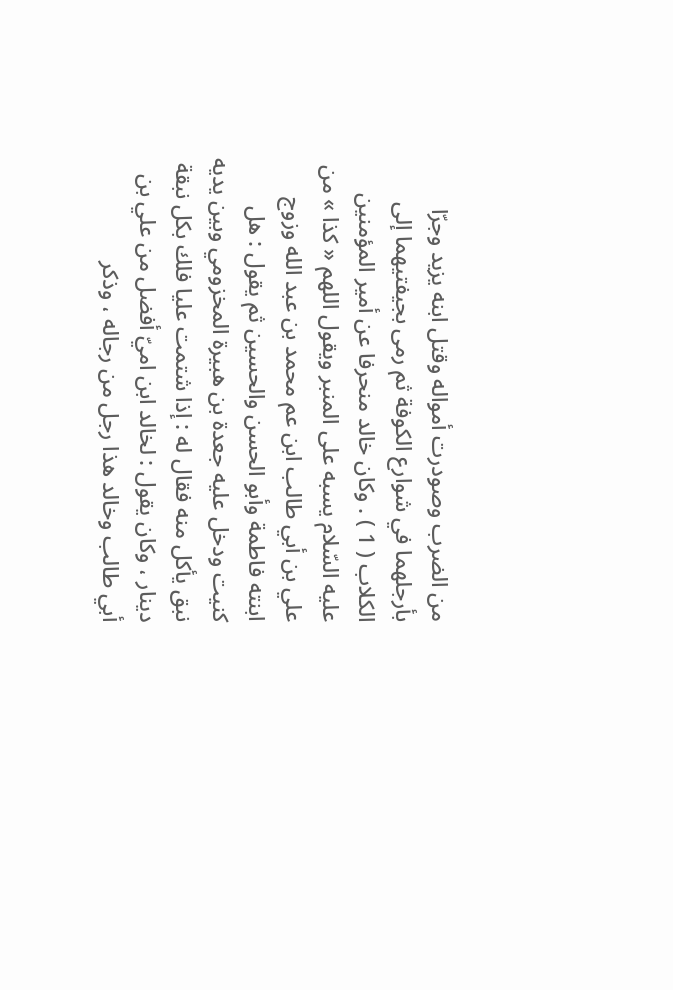من الضرب وصودرت أمواله وقتل ابنه يزيد وجرّا بأرجلهما في شوارع الكوفة ثم رمى بجيفتيهما إلى الكلاب ( 1 ) . وكان خالد منحرفا عن أمير المؤمنين عليه السّلام يسبه على المنبر ويقول اللهم « كذا » من علي بن أبي طالب ابن عم محمد بن عبد الله وزوج ابنته فاطمة وأبو الحسن والحسين ثم يقول : هل كنيت ودخل عليه جعدة بن هبيرة المخزومي وبين يديه نبق يأكل منه فقال له : إذا شتمت عليا فلك بكل نبقة دينار ، وكان يقول : لخالد ابن اميّ أفضل من علي بن أبي طالب وخالد هذا رجل من رجاله ، وذكر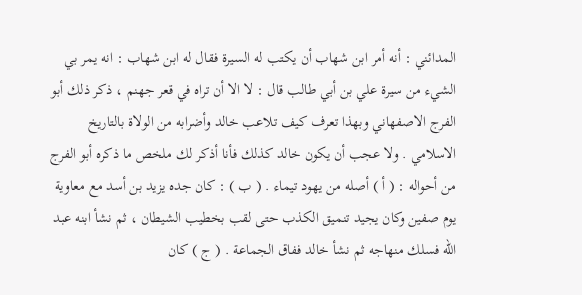المدائني : أنه أمر ابن شهاب أن يكتب له السيرة فقال له ابن شهاب : انه يمر بي الشيء من سيرة علي بن أبي طالب قال : لا الا أن تراه في قعر جهنم ، ذكر ذلك أبو الفرج الاصفهاني وبهذا تعرف كيف تلاعب خالد وأضرابه من الولاة بالتاريخ الاسلامي . ولا عجب أن يكون خالد كذلك فأنا أذكر لك ملخص ما ذكره أبو الفرج من أحواله : ( أ ) أصله من يهود تيماء . ( ب ) : كان جده يزيد بن أسد مع معاوية يوم صفين وكان يجيد تنميق الكذب حتى لقب بخطيب الشيطان ، ثم نشأ ابنه عبد الله فسلك منهاجه ثم نشأ خالد ففاق الجماعة . ( ج ) كان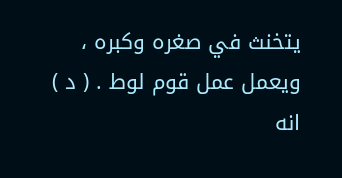يتخنث في صغره وكبره ، ويعمل عمل قوم لوط . ( د ) انه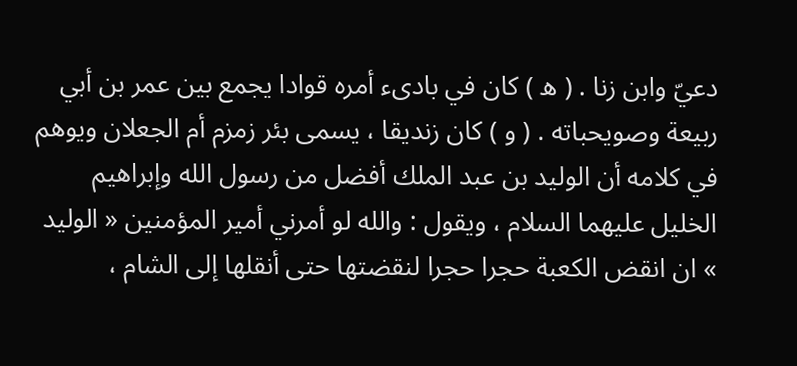دعيّ وابن زنا . ( ه ) كان في بادىء أمره قوادا يجمع بين عمر بن أبي ربيعة وصويحباته . ( و ) كان زنديقا ، يسمى بئر زمزم أم الجعلان ويوهم في كلامه أن الوليد بن عبد الملك أفضل من رسول الله وإبراهيم الخليل عليهما السلام ، ويقول : والله لو أمرني أمير المؤمنين « الوليد » ان انقض الكعبة حجرا حجرا لنقضتها حتى أنقلها إلى الشام ،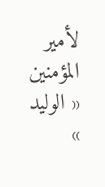لأمير المؤمنين « الوليد »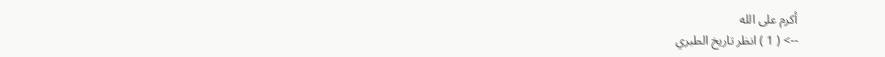أكرم على الله
--> ( 1 ) انظر تاريخ الطبري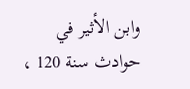وابن الأثير في حوادث سنة 120 ،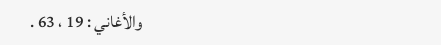والأغاني : 19 ، 63 .